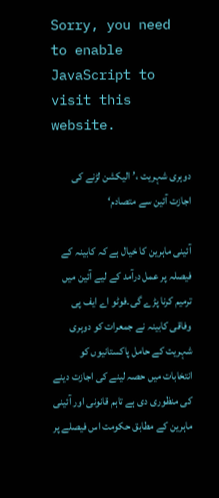Sorry, you need to enable JavaScript to visit this website.

دوہری شہریت ،’الیکشن لڑنے کی اجازت آئین سے متصادم‘

آئینی ماہرین کا خیال ہے کہ کابینہ کے فیصلہ پر عمل درآمد کے لیے آئین میں ترمیم کرنا پڑے گی۔فوٹو اے ایف پی
وفاقی کابینہ نے جمعرات کو دوہری شہریت کے حامل پاکستانیوں کو انتخابات میں حصہ لینے کی اجازت دینے کی منظوری دی ہے تاہم قانونی اور آئینی ماہرین کے مطابق حکومت اس فیصلے پر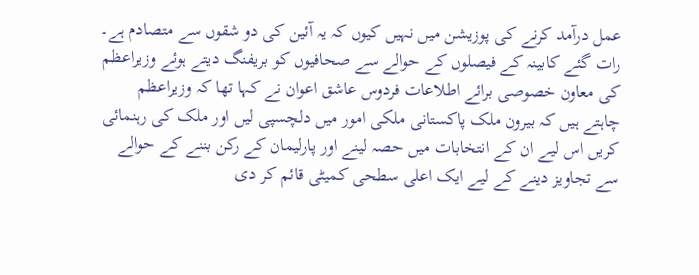عمل درآمد کرنے کی پوزیشن میں نہیں کیوں کہ یہ آئین کی دو شقوں سے متصادم ہے۔
رات گئے کابینہ کے فیصلوں کے حوالے سے صحافیوں کو بریفنگ دیتے ہوئے وزیراعظم کی معاون خصوصی برائے اطلاعات فردوس عاشق اعوان نے کہا تھا کہ وزیراعظم چاہتے ہیں کہ بیرون ملک پاکستانی ملکی امور میں دلچسپی لیں اور ملک کی رہنمائی کریں اس لیے ان کے انتخابات میں حصہ لینے اور پارلیمان کے رکن بننے کے حوالے سے تجاویز دینے کے لیے ایک اعلی سطحی کمیٹی قائم کر دی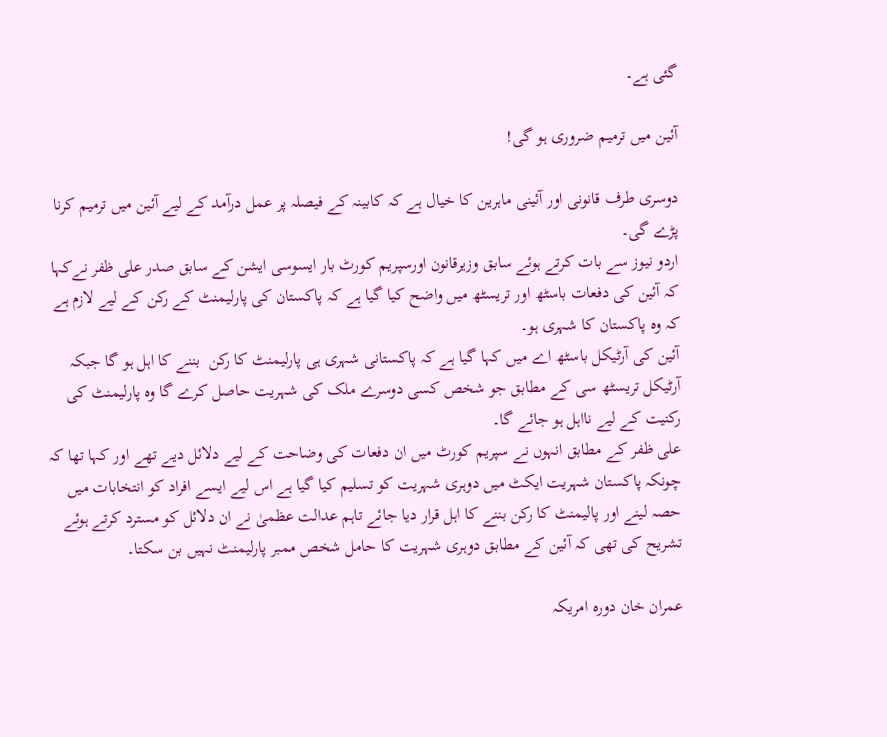گئی ہے۔

آئین میں ترمیم ضروری ہو گی!

دوسری طرف قانونی اور آئینی ماہرین کا خیال ہے کہ کابینہ کے فیصلہ پر عمل درآمد کے لیے آئین میں ترمیم کرنا پڑے گی۔
اردو نیوز سے بات کرتے ہوئے سابق وزیرقانون اورسپریم کورٹ بار ایسوسی ایشن کے سابق صدر علی ظفر نےکہا کہ آئین کی دفعات باسٹھ اور تریسٹھ میں واضح کیا گیا ہے کہ پاکستان کی پارلیمنٹ کے رکن کے لیے لازم ہے کہ وہ پاکستان کا شہری ہو۔
آئین کی آرٹیکل باسٹھ اے میں کہا گیا ہے کہ پاکستانی شہری ہی پارلیمنٹ کا رکن  بننے کا اہل ہو گا جبکہ آرٹیکل تریسٹھ سی کے مطابق جو شخص کسی دوسرے ملک کی شہریت حاصل کرے گا وہ پارلیمنٹ کی رکنیت کے لیے نااہل ہو جائے گا۔
علی ظفر کے مطابق انہوں نے سپریم کورٹ میں ان دفعات کی وضاحت کے لیے دلائل دیے تھے اور کہا تھا کہ چونکہ پاکستان شہریت ایکٹ میں دوہری شہریت کو تسلیم کیا گیا ہے اس لیے ایسے افراد کو انتخابات میں حصہ لینے اور پالیمنٹ کا رکن بننے کا اہل قرار دیا جائے تاہم عدالت عظمیٰ نے ان دلائل کو مسترد کرتے ہوئے تشریح کی تھی کہ آئین کے مطابق دوہری شہریت کا حامل شخص ممبر پارلیمنٹ نہیں بن سکتا۔

عمران خان دورہ امریکہ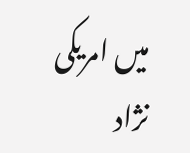میں امریکی نژاد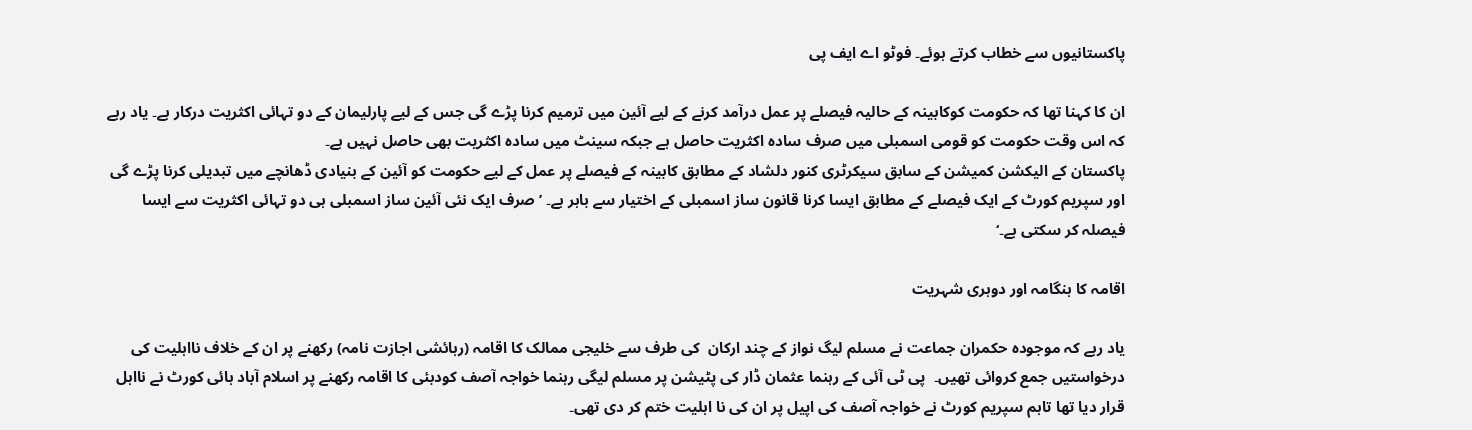پاکستانیوں سے خطاب کرتے ہوئے۔ فوٹو اے ایف پی

ان کا کہنا تھا کہ حکومت کوکابینہ کے حالیہ فیصلے پر عمل درآمد کرنے کے لیے آئین میں ترمیم کرنا پڑے گی جس کے لیے پارلیمان کے دو تہائی اکثریت درکار ہے۔ یاد رہے کہ اس وقت حکومت کو قومی اسمبلی میں صرف سادہ اکثریت حاصل ہے جبکہ سینٹ میں سادہ اکثریت بھی حاصل نہیں ہے۔
پاکستان کے الیکشن کمیشن کے سابق سیکرٹری کنور دلشاد کے مطابق کابینہ کے فیصلے پر عمل کے لیے حکومت کو آئین کے بنیادی ڈھانچے میں تبدیلی کرنا پڑے گی اور سپریم کورٹ کے ایک فیصلے کے مطابق ایسا کرنا قانون ساز اسمبلی کے اختیار سے باہر ہے۔ ’صرف ایک نئی آئین ساز اسمبلی ہی دو تہائی اکثریت سے ایسا فیصلہ کر سکتی ہے۔‘

اقامہ کا ہنگامہ اور دوہری شہریت

یاد رہے کہ موجودہ حکمران جماعت نے مسلم لیگ نواز کے چند ارکان  کی طرف سے خلیجی ممالک کا اقامہ (رہائشی اجازت نامہ) رکھنے پر ان کے خلاف نااہلیت کی درخواستیں جمع کروائی تھیں۔  پی ٹی آئی کے رہنما عثمان ڈار کی پٹیشن پر مسلم لیگی رہنما خواجہ آصف کودبئی کا اقامہ رکھنے پر اسلام آباد ہائی کورٹ نے نااہل قرار دیا تھا تاہم سپریم کورٹ نے خواجہ آصف کی اپیل پر ان کی نا اہلیت ختم کر دی تھی۔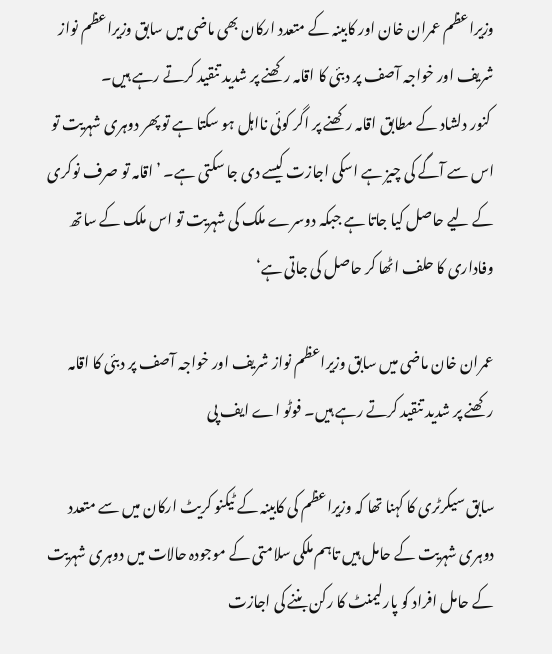وزیراعظم عمران خان اور کابینہ کے متعدد ارکان بھی ماضی میں سابق وزیراعظم نواز شریف اور خواجہ آصف پر دبئی کا اقامہ رکھنے پر شدید تنقید کرتے رہے ہیں۔
 کنور دلشاد کے مطابق اقامہ رکھنے پر اگر کوئی نااہل ہو سکتا ہے تو پھر دوہری شہریت تو اس سے آگے کی چیز ہے اسکی اجازت کیسے دی جا سکتی ہے۔ ’اقامہ تو صرف نوکری کے لیے حاصل کیا جاتا ہے جبکہ دوسرے ملک کی شہریت تو اس ملک کے ساتھ وفاداری کا حلف اٹھا کر حاصل کی جاتی ہے‘

عمران خان ماضی میں سابق وزیراعظم نواز شریف اور خواجہ آصف پر دبئی کا اقامہ رکھنے پر شدید تنقید کرتے رہے ہیں۔ فوٹو اے ایف پی

سابق سیکرٹری کا کہنا تھا کہ وزیراعظم کی کابینہ کے ٹیکنو کریٹ ارکان میں سے متعدد دوہری شہریت کے حامل ہیں تاہم ملکی سلامتی کے موجودہ حالات میں دوہری شہریت کے حامل افراد کو پارلیمنٹ کا رکن بننے کی اجازت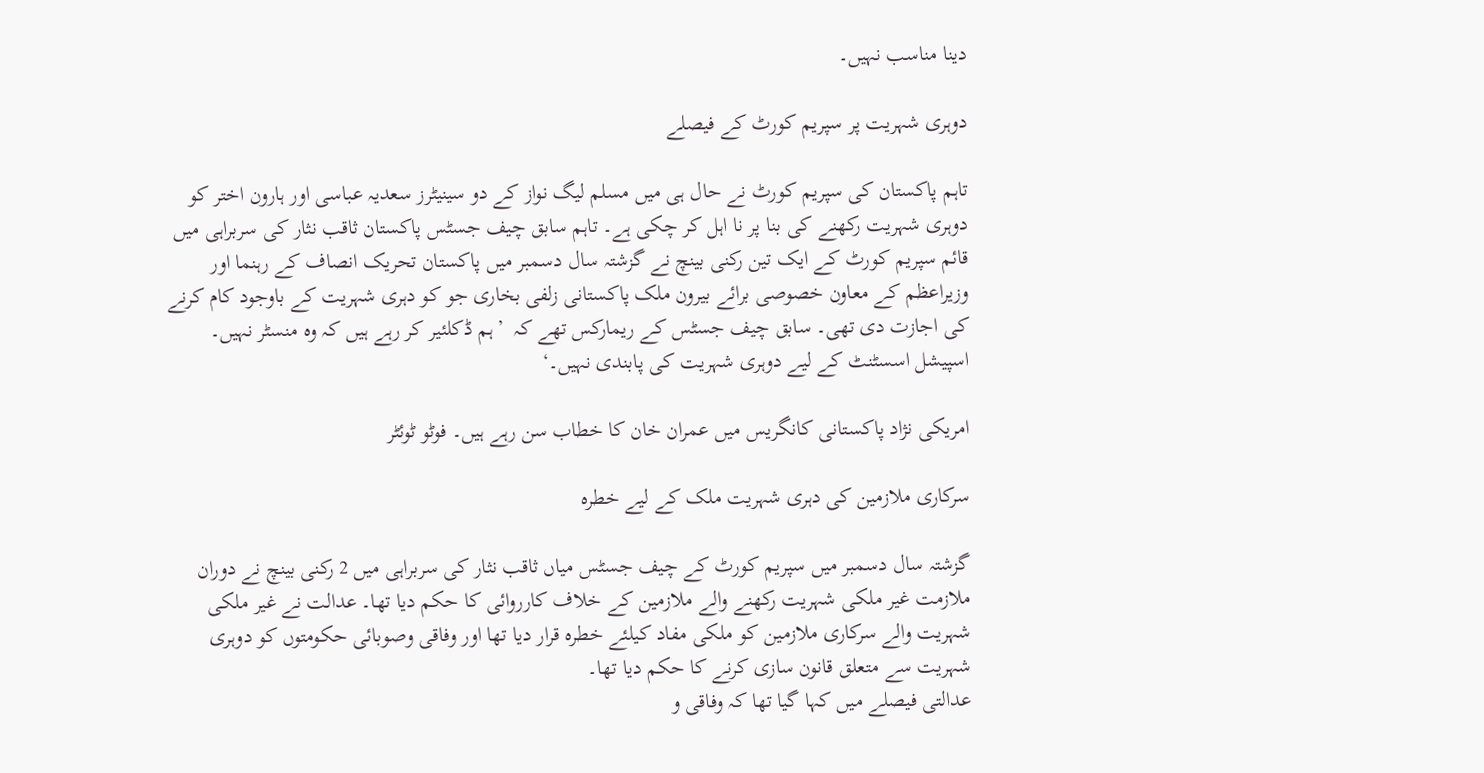دینا مناسب نہیں۔

دوہری شہریت پر سپریم کورٹ کے فیصلے

تاہم پاکستان کی سپریم کورٹ نے حال ہی میں مسلم لیگ نواز کے دو سینیٹرز سعدیہ عباسی اور ہارون اختر کو دوہری شہریت رکھنے کی بنا پر نا اہل کر چکی ہے۔ تاہم سابق چیف جسٹس پاکستان ثاقب نثار کی سربراہی میں قائم سپریم کورٹ کے ایک تین رکنی بینچ نے گزشتہ سال دسمبر میں پاکستان تحریک انصاف کے رہنما اور وزیراعظم کے معاون خصوصی برائے بیرون ملک پاکستانی زلفی بخاری جو کو دہری شہریت کے باوجود کام کرنے کی اجازت دی تھی۔ سابق چیف جسٹس کے ریمارکس تھے کہ  ’ہم ڈکلئیر کر رہے ہیں کہ وہ منسٹر نہیں۔ اسپیشل اسسٹنٹ کے لیے دوہری شہریت کی پابندی نہیں۔‘

امریکی نژاد پاکستانی کانگریس میں عمران خان کا خطاب سن رہے ہیں۔ فوٹو ٹوئٹر

سرکاری ملازمین کی دہری شہریت ملک کے لیے خطرہ

گزشتہ سال دسمبر میں سپریم کورٹ کے چیف جسٹس میاں ثاقب نثار کی سربراہی میں 2 رکنی بینچ نے دوران ملازمت غیر ملکی شہریت رکھنے والے ملازمین کے خلاف کارروائی کا حکم دیا تھا۔ عدالت نے غیر ملکی شہریت والے سرکاری ملازمین کو ملکی مفاد کیلئے خطرہ قرار دیا تھا اور وفاقی وصوبائی حکومتوں کو دوہری شہریت سے متعلق قانون سازی کرنے کا حکم دیا تھا۔
عدالتی فیصلے میں کہا گیا تھا کہ وفاقی و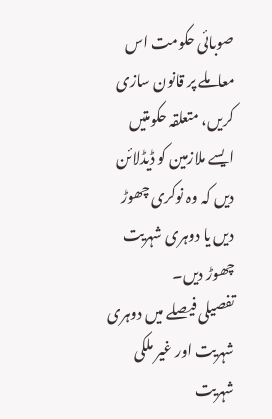صوبائی حکومت اس معاملے پر قانون سازی کریں، متعلقہ حکومتیں ایسے ملازمین کو ڈیڈلائن دیں کہ وہ نوکری چھوڑ دیں یا دوہری شہریت چھوڑ دیں۔
تفصیلی فیصلے میں دوہری شہریت اور غیر ملکی شہریت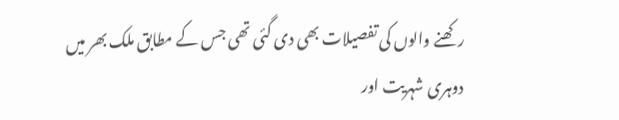رکھنے والوں کی تفصیلات بھی دی گئی تھی جس کے مطابق ملک بھر میں دوہری شہریت اور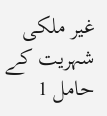غیر ملکی شہریت کے حامل 1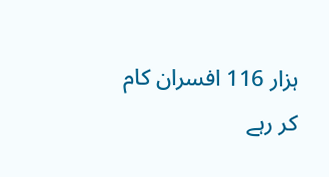ہزار 116 افسران کام کر رہے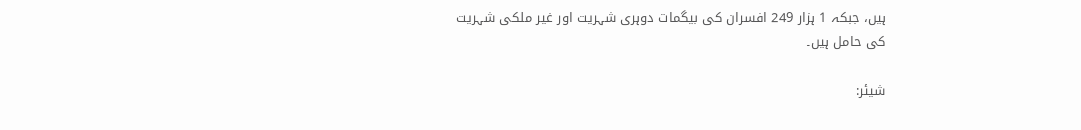ہیں، جبکہ 1 ہزار 249 افسران کی بیگمات دوہری شہریت اور غیر ملکی شہریت کی حامل ہیں۔

شیئر: